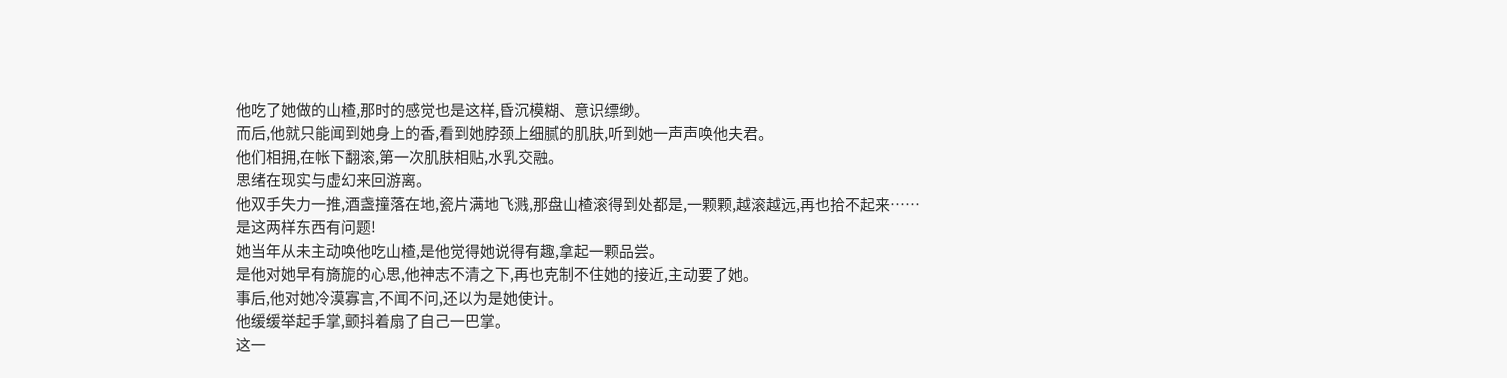他吃了她做的山楂,那时的感觉也是这样,昏沉模糊、意识缥缈。
而后,他就只能闻到她身上的香,看到她脖颈上细腻的肌肤,听到她一声声唤他夫君。
他们相拥,在帐下翻滚,第一次肌肤相贴,水乳交融。
思绪在现实与虚幻来回游离。
他双手失力一推,酒盏撞落在地,瓷片满地飞溅,那盘山楂滚得到处都是,一颗颗,越滚越远,再也拾不起来……
是这两样东西有问题!
她当年从未主动唤他吃山楂,是他觉得她说得有趣,拿起一颗品尝。
是他对她早有旖旎的心思,他神志不清之下,再也克制不住她的接近,主动要了她。
事后,他对她冷漠寡言,不闻不问,还以为是她使计。
他缓缓举起手掌,颤抖着扇了自己一巴掌。
这一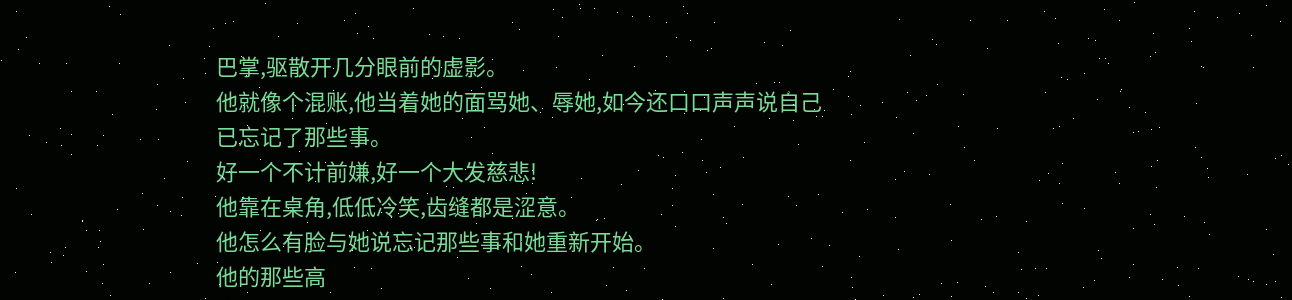巴掌,驱散开几分眼前的虚影。
他就像个混账,他当着她的面骂她、辱她,如今还口口声声说自己已忘记了那些事。
好一个不计前嫌,好一个大发慈悲!
他靠在桌角,低低冷笑,齿缝都是涩意。
他怎么有脸与她说忘记那些事和她重新开始。
他的那些高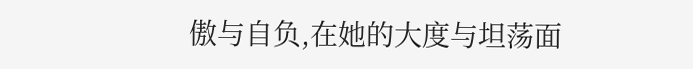傲与自负,在她的大度与坦荡面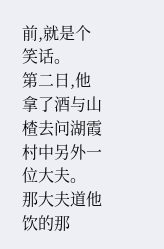前,就是个笑话。
第二日,他拿了酒与山楂去问湖霞村中另外一位大夫。
那大夫道他饮的那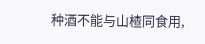种酒不能与山楂同食用,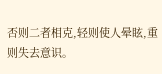否则二者相克,轻则使人晕眩,重则失去意识。